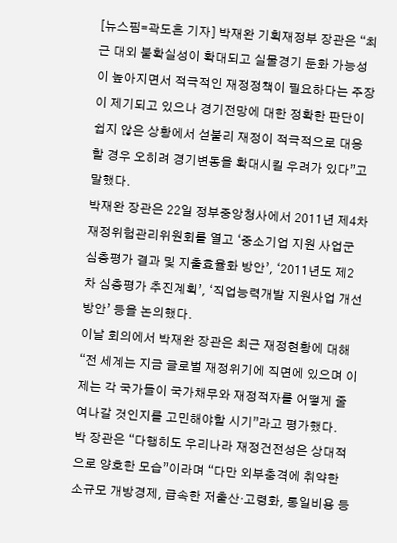[뉴스핌=곽도흔 기자] 박재완 기획재정부 장관은 “최근 대외 불확실성이 확대되고 실물경기 둔화 가능성이 높아지면서 적극적인 재정정책이 필요하다는 주장이 제기되고 있으나 경기전망에 대한 정확한 판단이 쉽지 않은 상황에서 섣불리 재정이 적극적으로 대응할 경우 오히려 경기변동을 확대시킬 우려가 있다”고 말했다.
박재완 장관은 22일 정부중앙청사에서 2011년 제4차 재정위험관리위원회를 열고 ‘중소기업 지원 사업군 심층평가 결과 및 지출효율화 방안’, ‘2011년도 제2차 심층평가 추진계획’, ‘직업능력개발 지원사업 개선방안’ 등을 논의했다.
이날 회의에서 박재완 장관은 최근 재정현황에 대해 “전 세계는 지금 글로벌 재정위기에 직면에 있으며 이제는 각 국가들이 국가채무와 재정적자를 어떻게 줄여나갈 것인지를 고민해야할 시기”라고 평가했다.
박 장관은 “다행히도 우리나라 재정건전성은 상대적으로 양호한 모습”이라며 “다만 외부충격에 취약한 소규모 개방경제, 급속한 저출산·고령화, 통일비용 등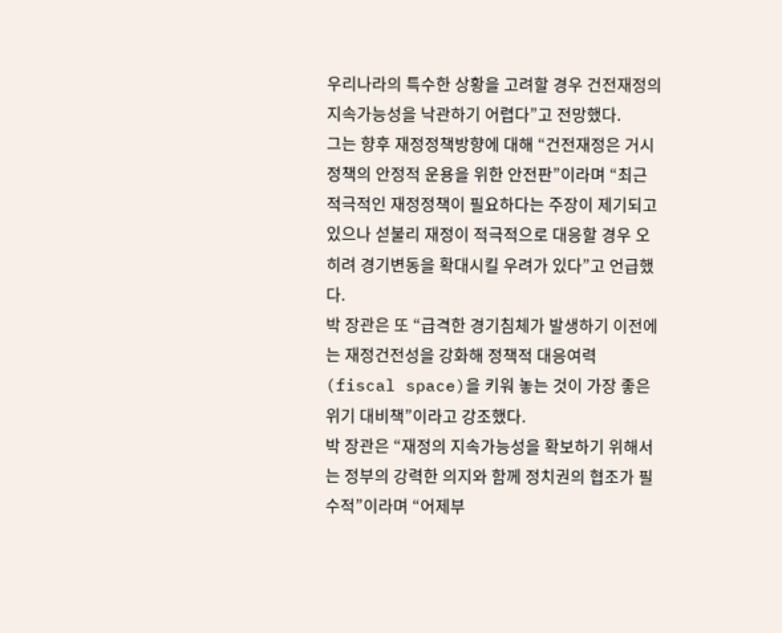우리나라의 특수한 상황을 고려할 경우 건전재정의 지속가능성을 낙관하기 어렵다”고 전망했다.
그는 향후 재정정책방향에 대해 “건전재정은 거시정책의 안정적 운용을 위한 안전판”이라며 “최근 적극적인 재정정책이 필요하다는 주장이 제기되고 있으나 섣불리 재정이 적극적으로 대응할 경우 오히려 경기변동을 확대시킬 우려가 있다”고 언급했다.
박 장관은 또 “급격한 경기침체가 발생하기 이전에는 재정건전성을 강화해 정책적 대응여력(fiscal space)을 키워 놓는 것이 가장 좋은 위기 대비책”이라고 강조했다.
박 장관은 “재정의 지속가능성을 확보하기 위해서는 정부의 강력한 의지와 함께 정치권의 협조가 필수적”이라며 “어제부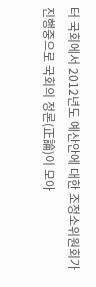터 국회에서 2012년도 예산안에 대한 조정소위원회가 진행중으로 국회의 정론(正論)이 모아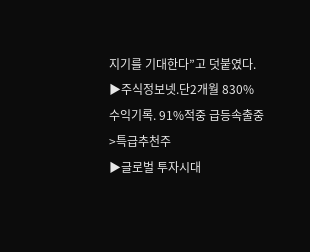지기를 기대한다”고 덧붙였다.
▶주식정보넷.단2개월 830% 수익기록. 91%적중 급등속출중 >특급추천주
▶글로벌 투자시대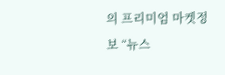의 프리미엄 마켓정보 “뉴스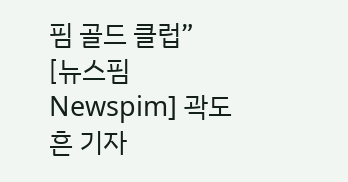핌 골드 클럽”
[뉴스핌 Newspim] 곽도흔 기자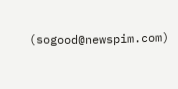(sogood@newspim.com)